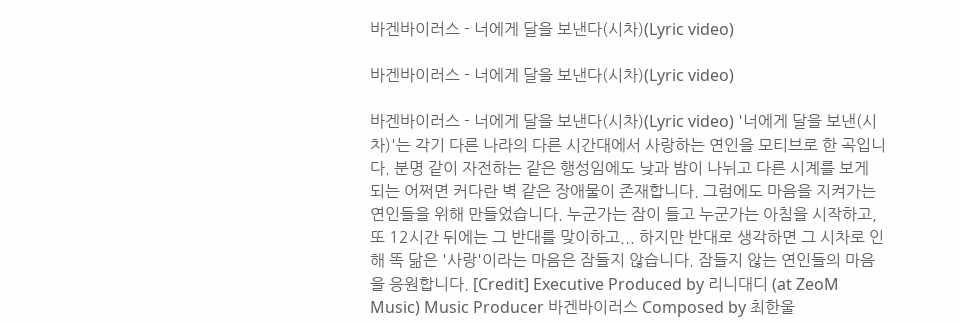바겐바이러스 - 너에게 달을 보낸다(시차)(Lyric video)

바겐바이러스 - 너에게 달을 보낸다(시차)(Lyric video)

바겐바이러스 - 너에게 달을 보낸다(시차)(Lyric video) '너에게 달을 보낸(시차)'는 각기 다른 나라의 다른 시간대에서 사랑하는 연인을 모티브로 한 곡입니다. 분명 같이 자전하는 같은 행성임에도 낮과 밤이 나뉘고 다른 시계를 보게 되는 어쩌면 커다란 벽 같은 장애물이 존재합니다. 그럼에도 마음을 지켜가는 연인들을 위해 만들었습니다. 누군가는 잠이 들고 누군가는 아침을 시작하고, 또 12시간 뒤에는 그 반대를 맞이하고... 하지만 반대로 생각하면 그 시차로 인해 똑 닮은 '사랑'이라는 마음은 잠들지 않습니다. 잠들지 않는 연인들의 마음을 응원합니다. [Credit] Executive Produced by 리니대디 (at ZeoM Music) Music Producer 바겐바이러스 Composed by 최한울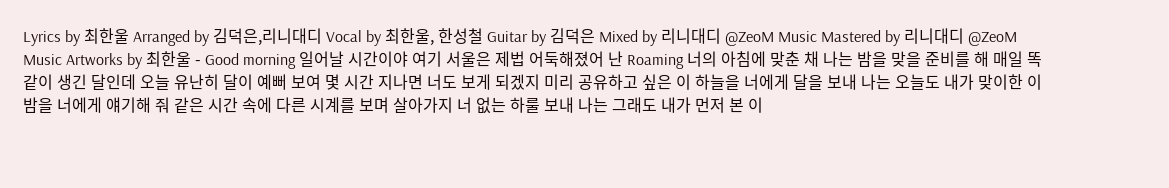Lyrics by 최한울 Arranged by 김덕은,리니대디 Vocal by 최한울, 한성철 Guitar by 김덕은 Mixed by 리니대디 @ZeoM Music Mastered by 리니대디 @ZeoM Music Artworks by 최한울 - Good morning 일어날 시간이야 여기 서울은 제법 어둑해졌어 난 Roaming 너의 아침에 맞춘 채 나는 밤을 맞을 준비를 해 매일 똑같이 생긴 달인데 오늘 유난히 달이 예뻐 보여 몇 시간 지나면 너도 보게 되겠지 미리 공유하고 싶은 이 하늘을 너에게 달을 보내 나는 오늘도 내가 맞이한 이 밤을 너에게 얘기해 줘 같은 시간 속에 다른 시계를 보며 살아가지 너 없는 하룰 보내 나는 그래도 내가 먼저 본 이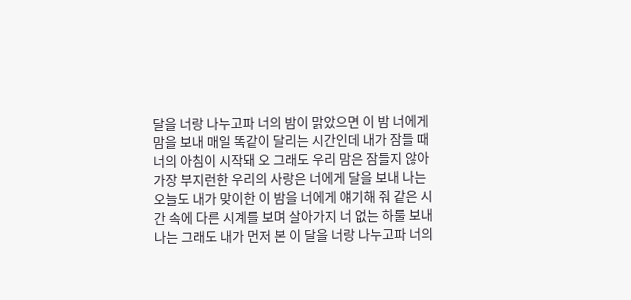달을 너랑 나누고파 너의 밤이 맑았으면 이 밤 너에게 맘을 보내 매일 똑같이 달리는 시간인데 내가 잠들 때 너의 아침이 시작돼 오 그래도 우리 맘은 잠들지 않아 가장 부지런한 우리의 사랑은 너에게 달을 보내 나는 오늘도 내가 맞이한 이 밤을 너에게 얘기해 줘 같은 시간 속에 다른 시계를 보며 살아가지 너 없는 하룰 보내 나는 그래도 내가 먼저 본 이 달을 너랑 나누고파 너의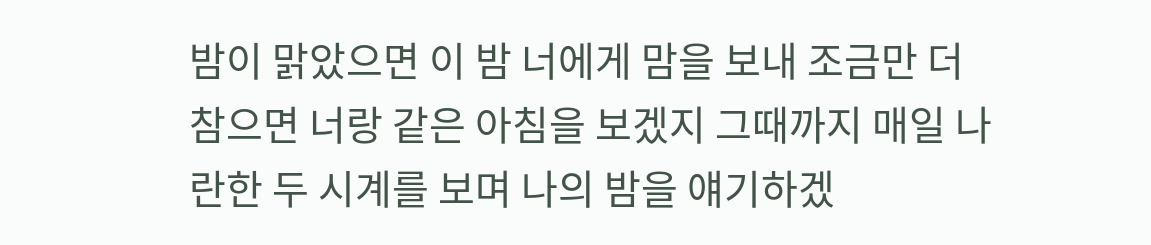밤이 맑았으면 이 밤 너에게 맘을 보내 조금만 더 참으면 너랑 같은 아침을 보겠지 그때까지 매일 나란한 두 시계를 보며 나의 밤을 얘기하겠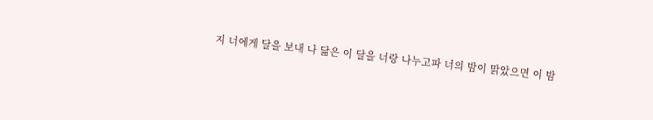지 너에게 달을 보내 나 닮은 이 달을 너랑 나누고파 너의 밤이 맑았으면 이 밤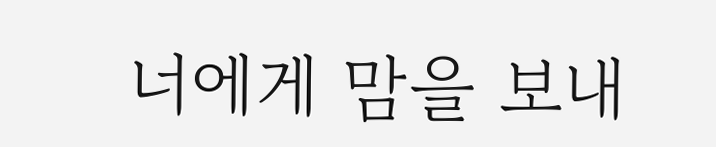너에게 맘을 보내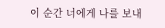이 순간 너에게 나를 보내